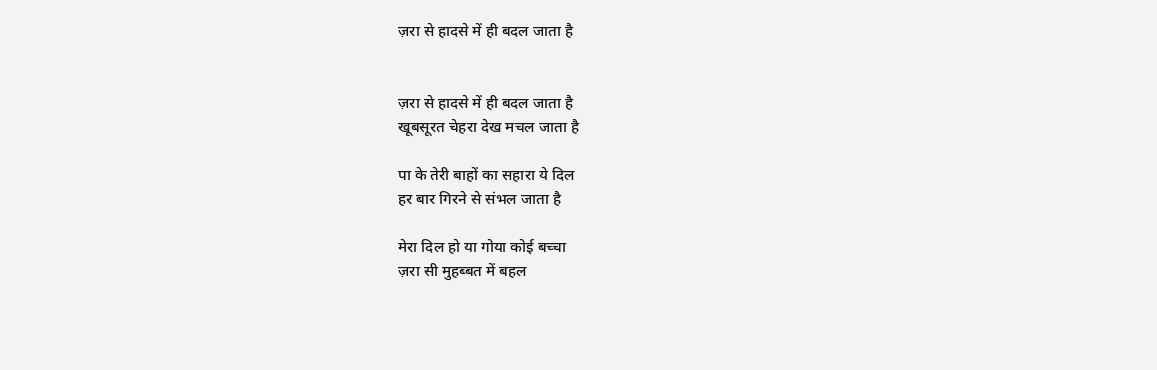ज़रा से हादसे में ही बदल जाता है


ज़रा से हादसे में ही बदल जाता है
खूबसूरत चेहरा देख मचल जाता है

पा के तेरी बाहों का सहारा ये दिल
हर बार गिरने से संभल जाता है

मेरा दिल हो या गोया कोई बच्चा
ज़रा सी मुहब्बत में बहल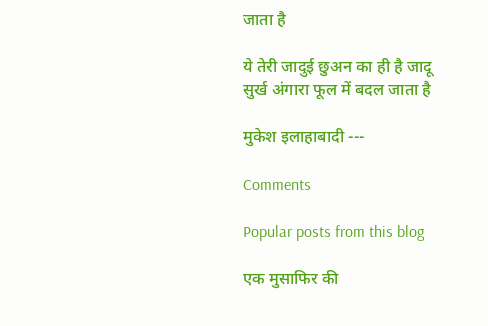जाता है

ये तेरी जादुई छुअन का ही है जादू
सुर्ख अंगारा फूल में बदल जाता है

मुकेश इलाहाबादी ---

Comments

Popular posts from this blog

एक मुसाफिर की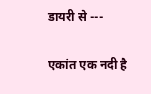डायरी से ---

एकांत एक नदी है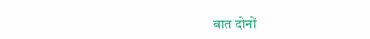बात दोनों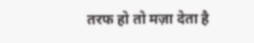तरफ हो तो मज़ा देता है